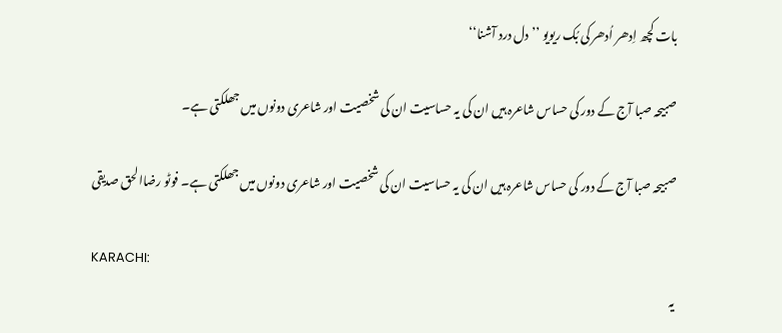بات کچھ اِدھر اُدھر کی بُک ریویو ’’دل درد آشنا‘‘

صبیحہ صبا آج کے دور کی حساس شاعرہ ہیں ان کی یہ حساسیت ان کی شخصیت اور شاعری دونوں میں جھلکتی ہے۔

صبیحہ صبا آج کے دور کی حساس شاعرہ ہیں ان کی یہ حساسیت ان کی شخصیت اور شاعری دونوں میں جھلکتی ہے۔ فوٹو رضاالحق صدیقی

KARACHI:
یہ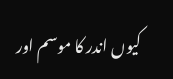کیوں اندر کا موسم اور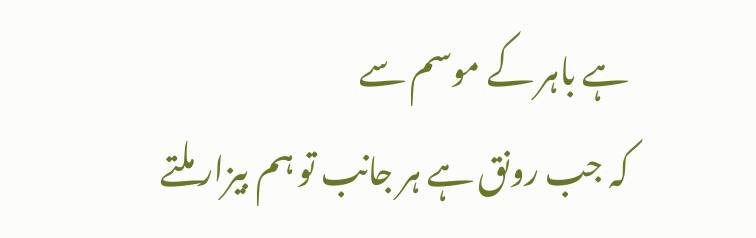ہے باہر کے موسم سے
کہ جب رونق ہے ہر جانب تو ہم بیزار ملتے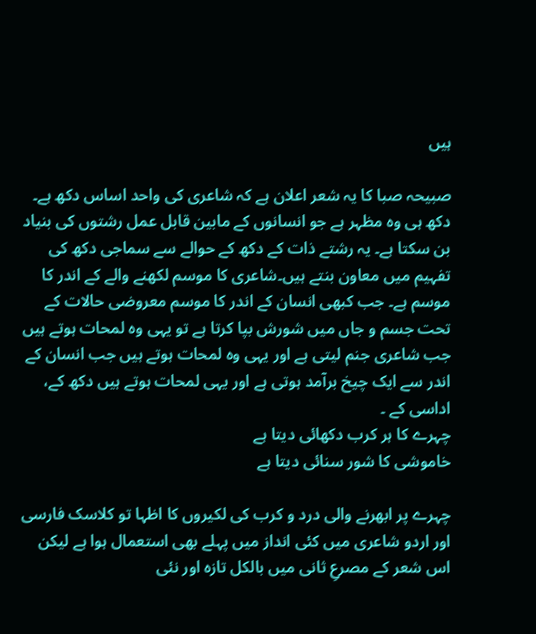ہیں

صبیحہ صبا کا یہ شعر اعلان ہے کہ شاعری کی واحد اساس دکھ ہے۔ دکھ ہی وہ مظہر ہے جو انسانوں کے مابین قابل عمل رشتوں کی بنیاد بن سکتا ہے۔ یہ رشتے ذات کے دکھ کے حوالے سے سماجی دکھ کی تفہیم میں معاون بنتے ہیں۔شاعری کا موسم لکھنے والے کے اندر کا موسم ہے۔ جب کبھی انسان کے اندر کا موسم معروضی حالات کے تحت جسم و جاں میں شورش بپا کرتا ہے تو یہی وہ لمحات ہوتے ہیں جب شاعری جنم لیتی ہے اور یہی وہ لمحات ہوتے ہیں جب انسان کے اندر سے ایک چیخ برآمد ہوتی ہے اور یہی لمحات ہوتے ہیں دکھ کے، اداسی کے ۔
چہرے کا ہر کرب دکھائی دیتا ہے
خاموشی کا شور سنائی دیتا ہے

چہرے پر ابھرنے والی درد و کرب کی لکیروں کا اظہا تو کلاسک فارسی اور اردو شاعری میں کئی انداز میں پہلے بھی استعمال ہوا ہے لیکن اس شعر کے مصرعِ ثانی میں بالکل تازہ اور نئی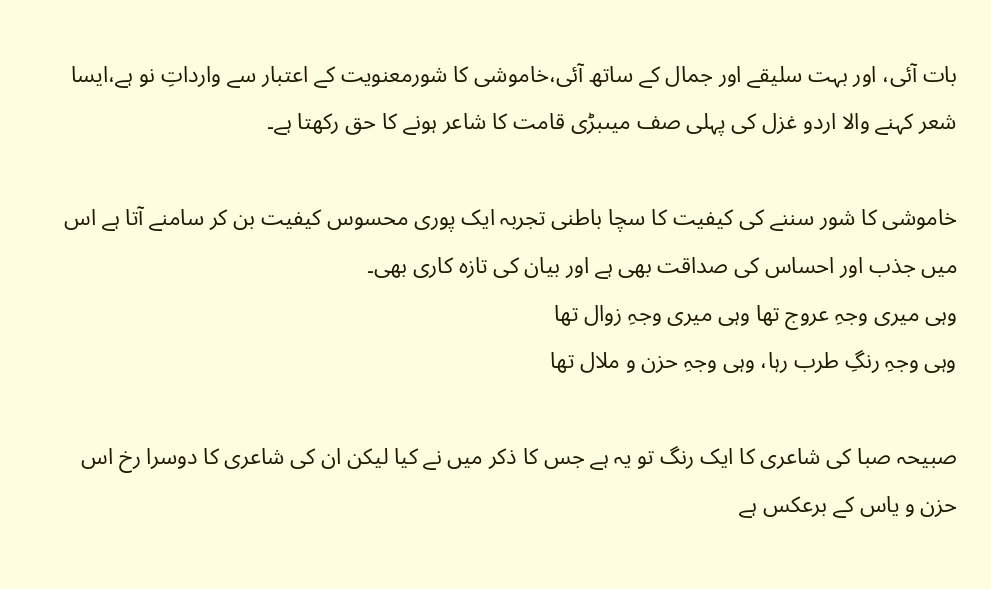بات آئی، اور بہت سلیقے اور جمال کے ساتھ آئی،خاموشی کا شورمعنویت کے اعتبار سے وارداتِ نو ہے،ایسا شعر کہنے والا اردو غزل کی پہلی صف میںبڑی قامت کا شاعر ہونے کا حق رکھتا ہے۔

خاموشی کا شور سننے کی کیفیت کا سچا باطنی تجربہ ایک پوری محسوس کیفیت بن کر سامنے آتا ہے اس میں جذب اور احساس کی صداقت بھی ہے اور بیان کی تازہ کاری بھی۔
وہی میری وجہِ عروج تھا وہی میری وجہِ زوال تھا
وہی وجہِ رنگِ طرب رہا، وہی وجہِ حزن و ملال تھا

صبیحہ صبا کی شاعری کا ایک رنگ تو یہ ہے جس کا ذکر میں نے کیا لیکن ان کی شاعری کا دوسرا رخ اس حزن و یاس کے برعکس ہے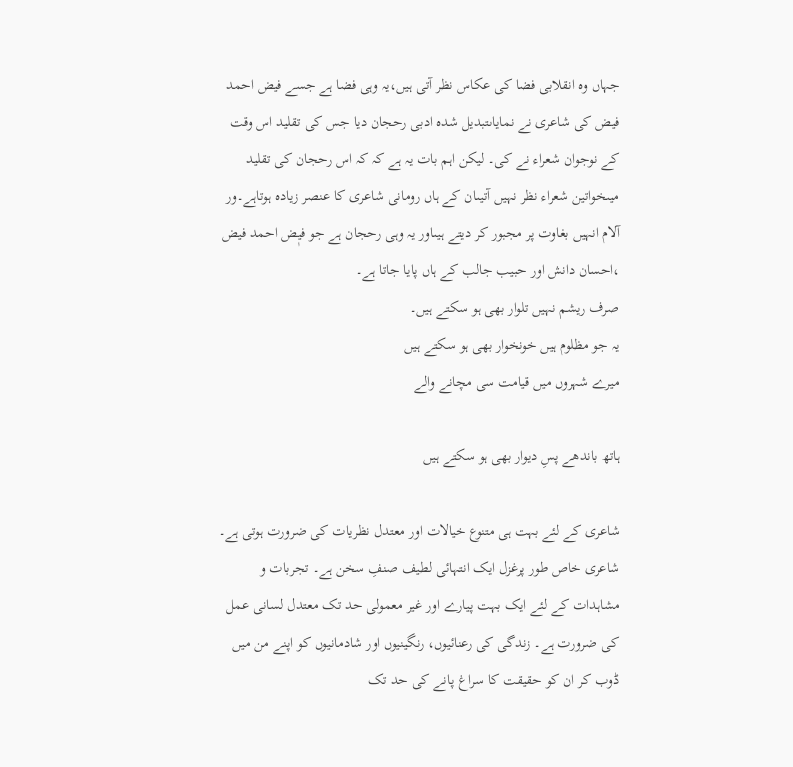جہاں وہ انقلابی فضا کی عکاس نظر آتی ہیں،یہ وہی فضا ہے جسے فیض احمد فیض کی شاعری نے نمایاںتبدیل شدہ ادبی رحجان دیا جس کی تقلید اس وقت کے نوجوان شعراء نے کی۔ لیکن اہم بات یہ ہے کہ کہ اس رحجان کی تقلید میںخواتین شعراء نظر نہیں آتیںان کے ہاں رومانی شاعری کا عنصر زیادہ ہوتاہے۔ور آلام انہیں بغاوت پر مجبور کر دیتے ہیںاور یہ وہی رحجان ہے جو فیٖض احمد فیض ،احسان دانش اور حبیب جالب کے ہاں پایا جاتا ہے۔
صرف ریشم نہیں تلوار بھی ہو سکتے ہیں۔
یہ جو مظلوم ہیں خونخوار بھی ہو سکتے ہیں
میرے شہروں میں قیامت سی مچانے والے

ہاتھ باندھے پسِ دیوار بھی ہو سکتے ہیں

شاعری کے لئے بہت ہی متنوع خیالات اور معتدل نظریات کی ضرورت ہوتی ہے۔ شاعری خاص طور پرغزل ایک انتہائی لطیف صنفِ سخن ہے۔ تجربات و مشاہدات کے لئے ایک بہت پیارے اور غیر معمولی حد تک معتدل لسانی عمل کی ضرورت ہے۔ زندگی کی رعنائیوں، رنگینیوں اور شادمانیوں کو اپنے من میں ڈوب کر ان کو حقیقت کا سراغ پانے کی حد تک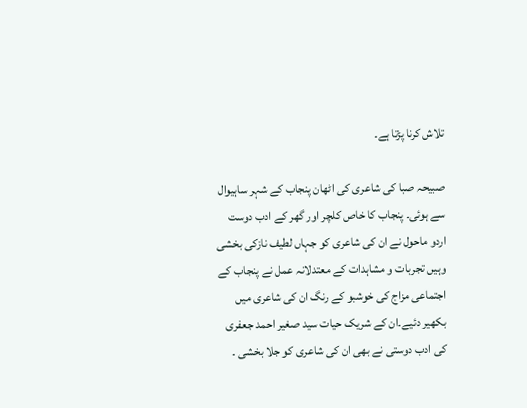تلاش کرنا پڑتا ہے۔

صبیحہ صبا کی شاعری کی اٹھان پنجاب کے شہر ساہیوال سے ہوئی۔ پنجاب کا خاص کلچر اور گھر کے ادب دوست اردو ماحول نے ان کی شاعری کو جہاں لطیف نازکی بخشی وہیں تجربات و مشاہدات کے معتدلانہ عمل نے پنجاب کے اجتماعی مزاج کی خوشبو کے رنگ ان کی شاعری میں بکھیر دئیے۔ان کے شریک حیات سید صغیر احمد جعفری کی ادب دوستی نے بھی ان کی شاعری کو جلا بخشی ۔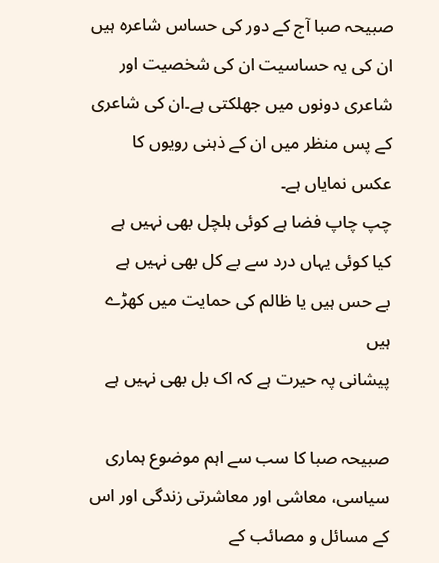صبیحہ صبا آج کے دور کی حساس شاعرہ ہیں ان کی یہ حساسیت ان کی شخصیت اور شاعری دونوں میں جھلکتی ہے۔ان کی شاعری کے پس منظر میں ان کے ذہنی رویوں کا عکس نمایاں ہے۔
چپ چاپ فضا ہے کوئی ہلچل بھی نہیں ہے
کیا کوئی یہاں درد سے بے کل بھی نہیں ہے
بے حس ہیں یا ظالم کی حمایت میں کھڑے ہیں
پیشانی پہ حیرت ہے کہ اک بل بھی نہیں ہے

صبیحہ صبا کا سب سے اہم موضوع ہماری سیاسی، معاشی اور معاشرتی زندگی اور اس کے مسائل و مصائب کے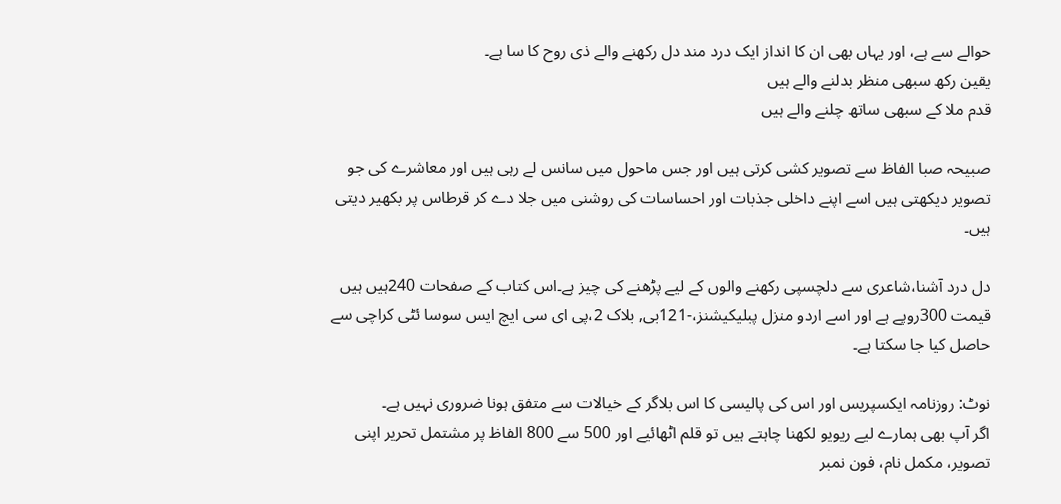حوالے سے ہے، اور یہاں بھی ان کا انداز ایک درد مند دل رکھنے والے ذی روح کا سا ہے۔
یقین رکھ سبھی منظر بدلنے والے ہیں
قدم ملا کے سبھی ساتھ چلنے والے ہیں

صبیحہ صبا الفاظ سے تصویر کشی کرتی ہیں اور جس ماحول میں سانس لے رہی ہیں اور معاشرے کی جو تصویر دیکھتی ہیں اسے اپنے داخلی جذبات اور احساسات کی روشنی میں جلا دے کر قرطاس پر بکھیر دیتی ہیں۔

دل درد آشنا،شاعری سے دلچسپی رکھنے والوں کے لیے پڑھنے کی چیز ہے۔اس کتاب کے صفحات 240ہیں ہیں قیمت 300روپے ہے اور اسے اردو منزل پبلیکیشنز،-121بی, بلاک 2،پی ای سی ایچ ایس سوسا ئٹی کراچی سے حاصل کیا جا سکتا ہے۔

نوٹ: روزنامہ ایکسپریس اور اس کی پالیسی کا اس بلاگر کے خیالات سے متفق ہونا ضروری نہیں ہے۔
اگر آپ بھی ہمارے لیے ریویو لکھنا چاہتے ہیں تو قلم اٹھائیے اور 500 سے 800 الفاظ پر مشتمل تحریر اپنی تصویر، مکمل نام، فون نمبر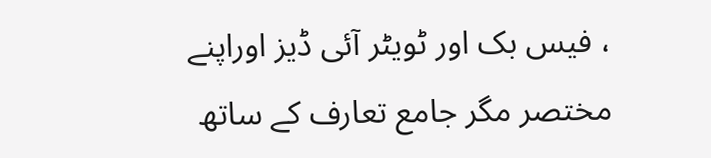، فیس بک اور ٹویٹر آئی ڈیز اوراپنے مختصر مگر جامع تعارف کے ساتھ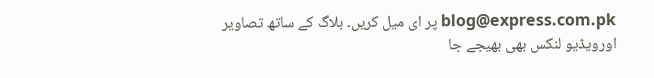blog@express.com.pk پر ای میل کریں۔ بلاگ کے ساتھ تصاویر اورویڈیو لنکس بھی بھیجے جا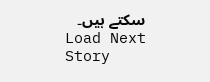سکتے ہیں۔
Load Next Story